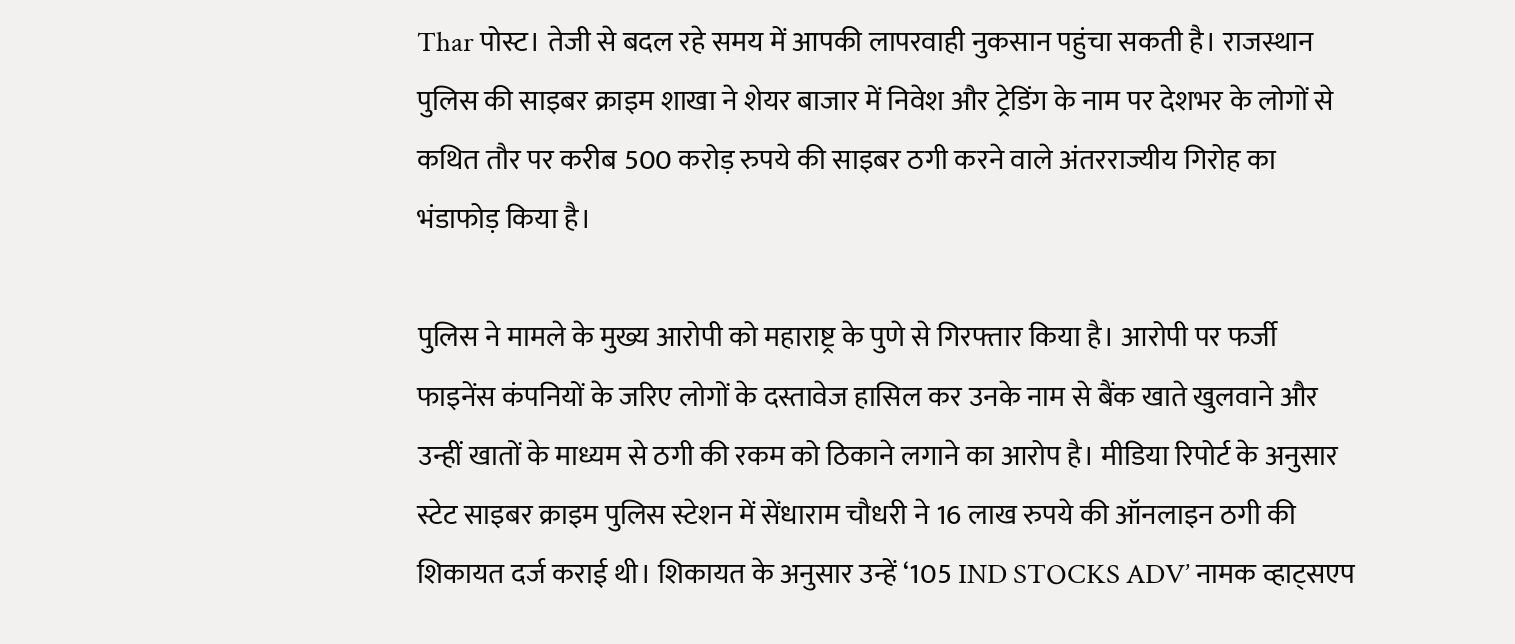Thar पोस्ट। तेजी से बदल रहे समय में आपकी लापरवाही नुकसान पहुंचा सकती है। राजस्थान पुलिस की साइबर क्राइम शाखा ने शेयर बाजार में निवेश और ट्रेडिंग के नाम पर देशभर के लोगों से कथित तौर पर करीब 500 करोड़ रुपये की साइबर ठगी करने वाले अंतरराज्यीय गिरोह का भंडाफोड़ किया है।

पुलिस ने मामले के मुख्य आरोपी को महाराष्ट्र के पुणे से गिरफ्तार किया है। आरोपी पर फर्जी फाइनेंस कंपनियों के जरिए लोगों के दस्तावेज हासिल कर उनके नाम से बैंक खाते खुलवाने और उन्हीं खातों के माध्यम से ठगी की रकम को ठिकाने लगाने का आरोप है। मीडिया रिपोर्ट के अनुसार स्टेट साइबर क्राइम पुलिस स्टेशन में सेंधाराम चौधरी ने 16 लाख रुपये की ऑनलाइन ठगी की शिकायत दर्ज कराई थी। शिकायत के अनुसार उन्हें ‘105 IND STOCKS ADV’ नामक व्हाट्सएप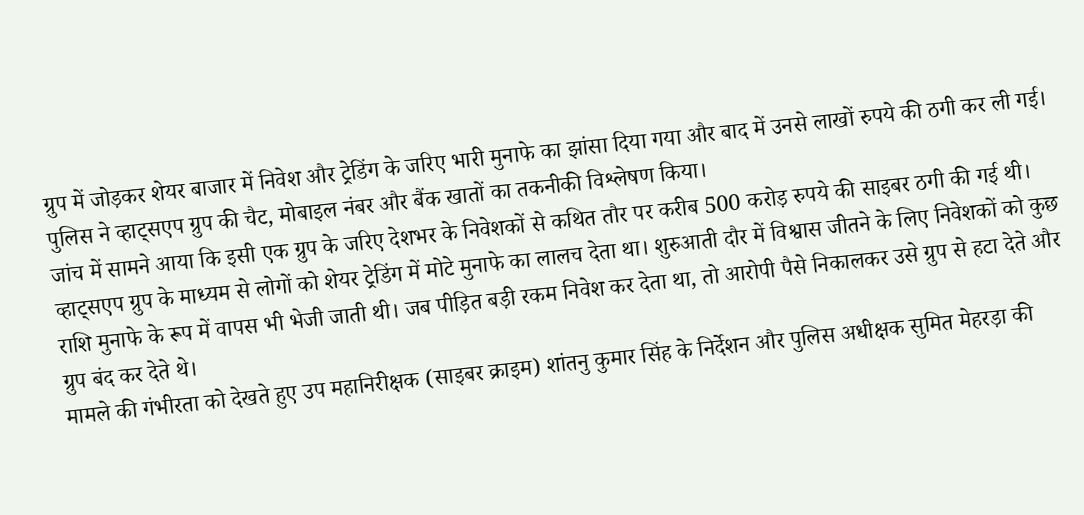ग्रुप में जोड़कर शेयर बाजार में निवेश और ट्रेडिंग के जरिए भारी मुनाफे का झांसा दिया गया और बाद में उनसे लाखों रुपये की ठगी कर ली गई। पुलिस ने व्हाट्सएप ग्रुप की चैट, मोबाइल नंबर और बैंक खातों का तकनीकी विश्लेषण किया।
जांच में सामने आया कि इसी एक ग्रुप के जरिए देशभर के निवेशकों से कथित तौर पर करीब 500 करोड़ रुपये की साइबर ठगी की गई थी। व्हाट्सएप ग्रुप के माध्यम से लोगों को शेयर ट्रेडिंग में मोटे मुनाफे का लालच देता था। शुरुआती दौर में विश्वास जीतने के लिए निवेशकों को कुछ राशि मुनाफे के रूप में वापस भी भेजी जाती थी। जब पीड़ित बड़ी रकम निवेश कर देता था, तो आरोपी पैसे निकालकर उसे ग्रुप से हटा देते और ग्रुप बंद कर देते थे।
मामले की गंभीरता को देखते हुए उप महानिरीक्षक (साइबर क्राइम) शांतनु कुमार सिंह के निर्देशन और पुलिस अधीक्षक सुमित मेहरड़ा की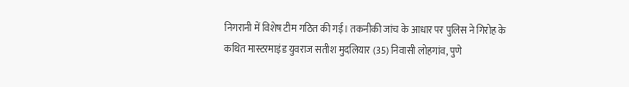निगरानी में विशेष टीम गठित की गई। तकनीकी जांच के आधार पर पुलिस ने गिरोह के कथित मास्टरमाइंड युवराज सतीश मुदलियार (35) निवासी लोहगांव, पुणे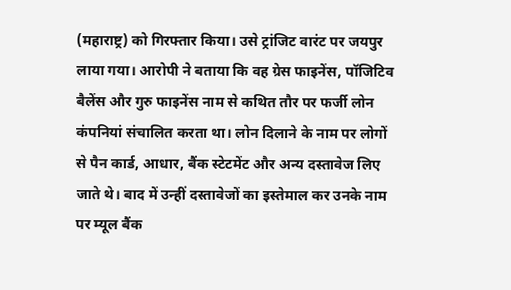(महाराष्ट्र) को गिरफ्तार किया। उसे ट्रांजिट वारंट पर जयपुर लाया गया। आरोपी ने बताया कि वह ग्रेस फाइनेंस, पॉजिटिव बैलेंस और गुरु फाइनेंस नाम से कथित तौर पर फर्जी लोन कंपनियां संचालित करता था। लोन दिलाने के नाम पर लोगों से पैन कार्ड, आधार, बैंक स्टेटमेंट और अन्य दस्तावेज लिए जाते थे। बाद में उन्हीं दस्तावेजों का इस्तेमाल कर उनके नाम पर म्यूल बैंक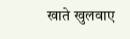खाते खुलवाए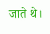जाते थे।